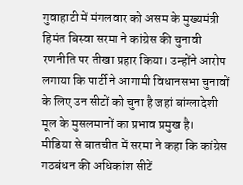गुवाहाटी में मंगलवार को असम के मुख्यमंत्री हिमंत बिस्वा सरमा ने कांग्रेस की चुनावी रणनीति पर तीखा प्रहार किया। उन्होंने आरोप लगाया कि पार्टी ने आगामी विधानसभा चुनावों के लिए उन सीटों को चुना है जहां बांग्लादेशी मूल के मुसलमानों का प्रभाव प्रमुख है।
मीडिया से बातचीत में सरमा ने कहा कि कांग्रेस गठबंधन की अधिकांश सीटें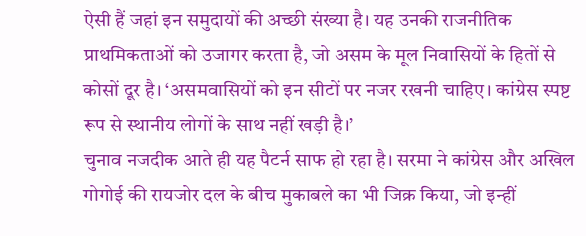ऐसी हैं जहां इन समुदायों की अच्छी संख्या है। यह उनकी राजनीतिक प्राथमिकताओं को उजागर करता है, जो असम के मूल निवासियों के हितों से कोसों दूर है। ‘असमवासियों को इन सीटों पर नजर रखनी चाहिए। कांग्रेस स्पष्ट रूप से स्थानीय लोगों के साथ नहीं खड़ी है।’
चुनाव नजदीक आते ही यह पैटर्न साफ हो रहा है। सरमा ने कांग्रेस और अखिल गोगोई की रायजोर दल के बीच मुकाबले का भी जिक्र किया, जो इन्हीं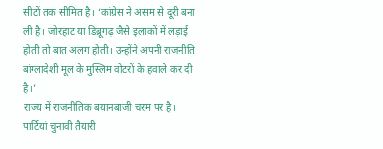सीटों तक सीमित है। ‘कांग्रेस ने असम से दूरी बना ली है। जोरहाट या डिब्रूगढ़ जैसे इलाकों में लड़ाई होती तो बात अलग होती। उन्होंने अपनी राजनीति बांग्लादेशी मूल के मुस्लिम वोटरों के हवाले कर दी है।’
राज्य में राजनीतिक बयानबाजी चरम पर है। पार्टियां चुनावी तैयारी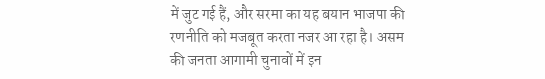में जुट गई हैं, और सरमा का यह बयान भाजपा की रणनीति को मजबूत करता नजर आ रहा है। असम की जनता आगामी चुनावों में इन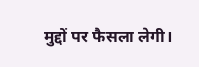मुद्दों पर फैसला लेगी।